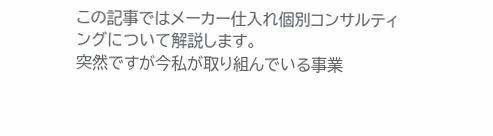この記事ではメーカー仕入れ個別コンサルティングについて解説します。
突然ですが今私が取り組んでいる事業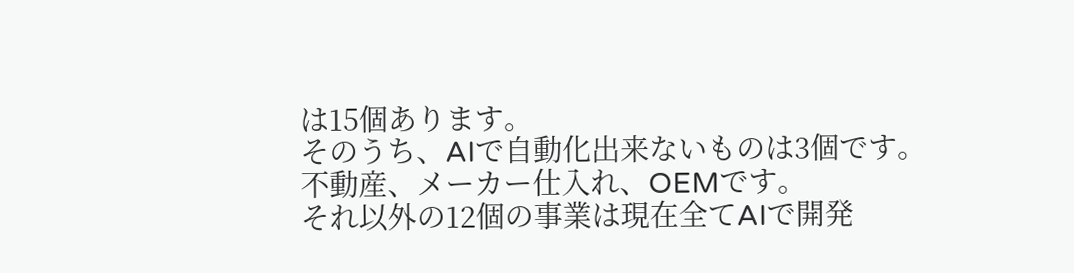は15個あります。
そのうち、AIで自動化出来ないものは3個です。
不動産、メーカー仕入れ、OEMです。
それ以外の12個の事業は現在全てAIで開発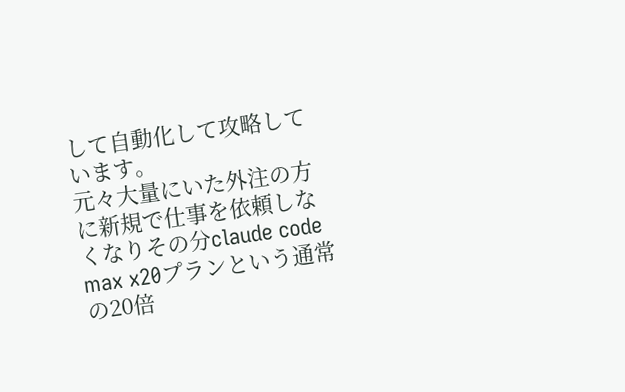して自動化して攻略しています。
元々大量にいた外注の方に新規で仕事を依頼しなくなりその分claude code max x20プランという通常の20倍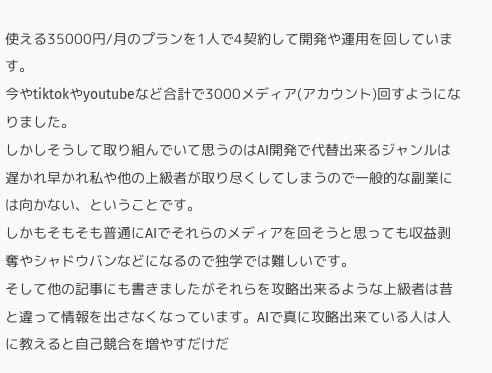使える35000円/月のプランを1人で4契約して開発や運用を回しています。
今やtiktokやyoutubeなど合計で3000メディア(アカウント)回すようになりました。
しかしそうして取り組んでいて思うのはAI開発で代替出来るジャンルは遅かれ早かれ私や他の上級者が取り尽くしてしまうので一般的な副業には向かない、ということです。
しかもそもそも普通にAIでそれらのメディアを回そうと思っても収益剥奪やシャドウバンなどになるので独学では難しいです。
そして他の記事にも書きましたがそれらを攻略出来るような上級者は昔と違って情報を出さなくなっています。AIで真に攻略出来ている人は人に教えると自己競合を増やすだけだ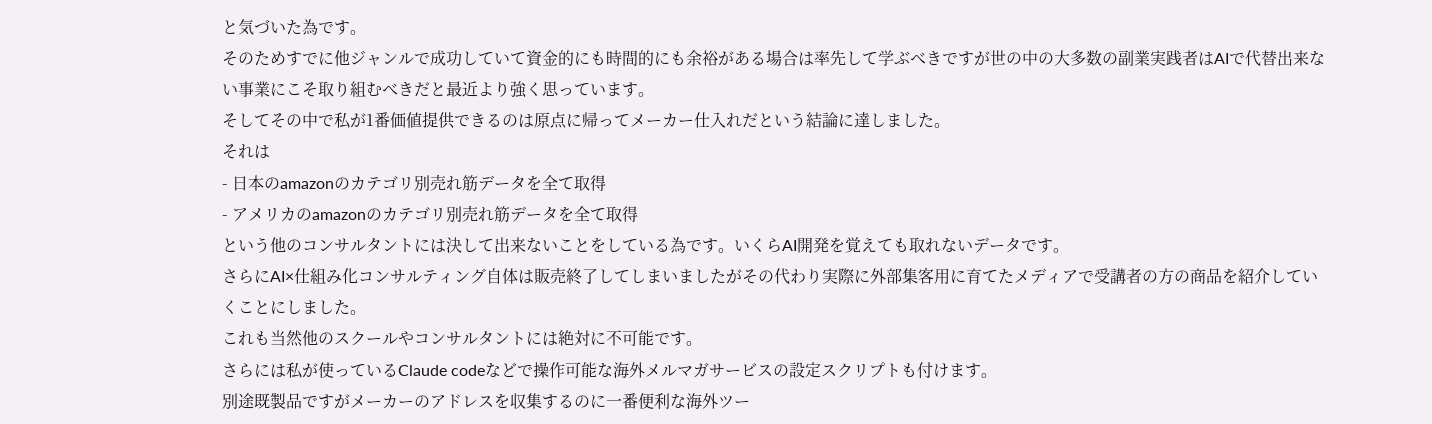と気づいた為です。
そのためすでに他ジャンルで成功していて資金的にも時間的にも余裕がある場合は率先して学ぶべきですが世の中の大多数の副業実践者はAIで代替出来ない事業にこそ取り組むべきだと最近より強く思っています。
そしてその中で私が1番価値提供できるのは原点に帰ってメーカー仕入れだという結論に達しました。
それは
- 日本のamazonのカテゴリ別売れ筋データを全て取得
- アメリカのamazonのカテゴリ別売れ筋データを全て取得
という他のコンサルタントには決して出来ないことをしている為です。いくらAI開発を覚えても取れないデータです。
さらにAI×仕組み化コンサルティング自体は販売終了してしまいましたがその代わり実際に外部集客用に育てたメディアで受講者の方の商品を紹介していくことにしました。
これも当然他のスクールやコンサルタントには絶対に不可能です。
さらには私が使っているClaude codeなどで操作可能な海外メルマガサービスの設定スクリプトも付けます。
別途既製品ですがメーカーのアドレスを収集するのに一番便利な海外ツー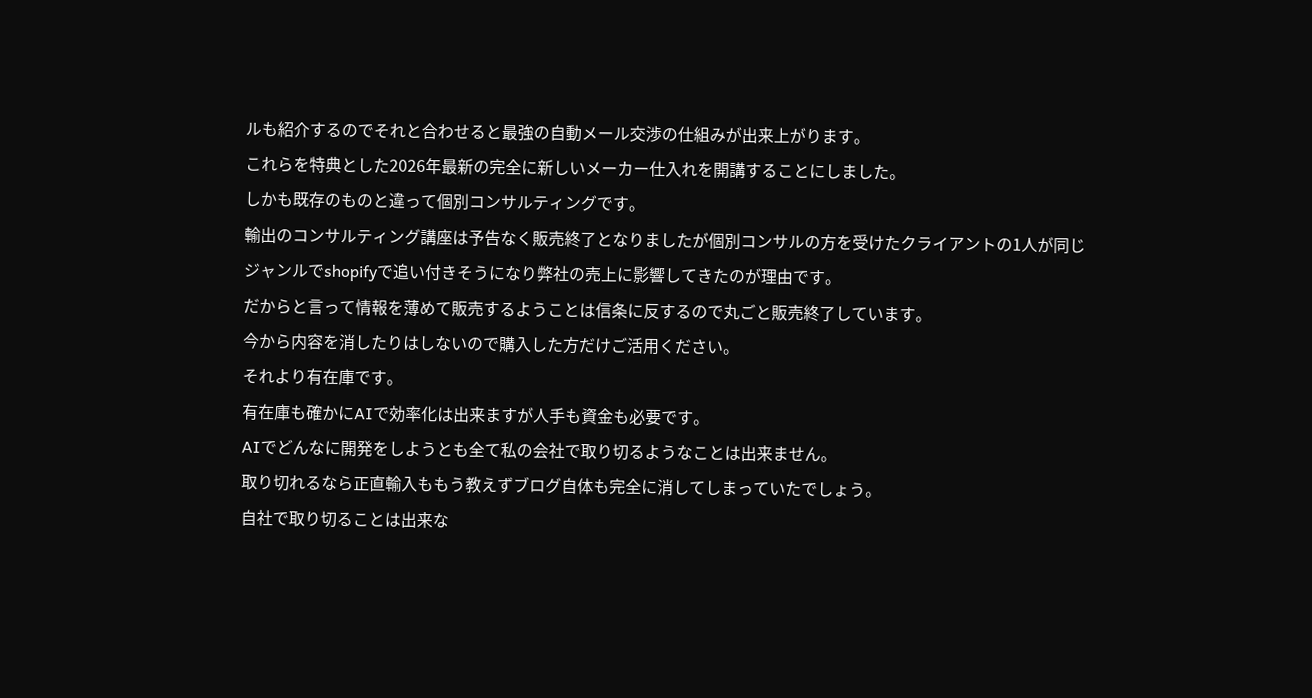ルも紹介するのでそれと合わせると最強の自動メール交渉の仕組みが出来上がります。
これらを特典とした2026年最新の完全に新しいメーカー仕入れを開講することにしました。
しかも既存のものと違って個別コンサルティングです。
輸出のコンサルティング講座は予告なく販売終了となりましたが個別コンサルの方を受けたクライアントの1人が同じジャンルでshopifyで追い付きそうになり弊社の売上に影響してきたのが理由です。
だからと言って情報を薄めて販売するようことは信条に反するので丸ごと販売終了しています。
今から内容を消したりはしないので購入した方だけご活用ください。
それより有在庫です。
有在庫も確かにAIで効率化は出来ますが人手も資金も必要です。
AIでどんなに開発をしようとも全て私の会社で取り切るようなことは出来ません。
取り切れるなら正直輸入ももう教えずブログ自体も完全に消してしまっていたでしょう。
自社で取り切ることは出来な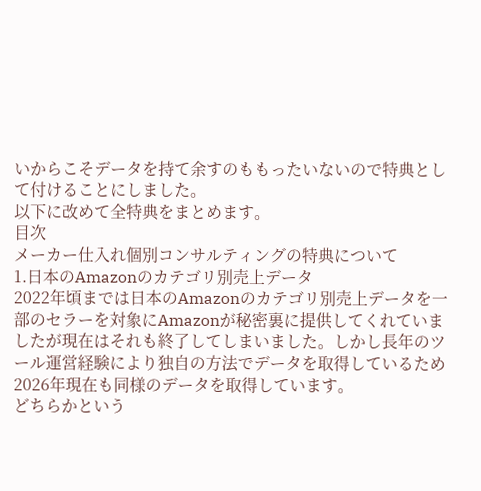いからこそデータを持て余すのももったいないので特典として付けることにしました。
以下に改めて全特典をまとめます。
目次
メーカー仕入れ個別コンサルティングの特典について
1.日本のAmazonのカテゴリ別売上データ
2022年頃までは日本のAmazonのカテゴリ別売上データを一部のセラーを対象にAmazonが秘密裏に提供してくれていましたが現在はそれも終了してしまいました。しかし長年のツール運営経験により独自の方法でデータを取得しているため2026年現在も同様のデータを取得しています。
どちらかという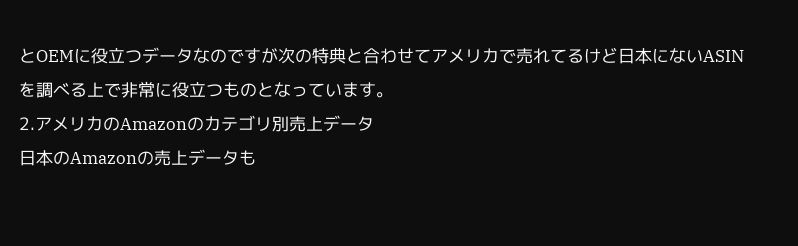とOEMに役立つデータなのですが次の特典と合わせてアメリカで売れてるけど日本にないASINを調べる上で非常に役立つものとなっています。
2.アメリカのAmazonのカテゴリ別売上データ
日本のAmazonの売上データも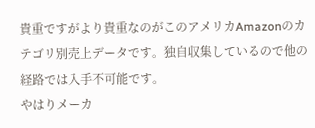貴重ですがより貴重なのがこのアメリカAmazonのカテゴリ別売上データです。独自収集しているので他の経路では入手不可能です。
やはりメーカ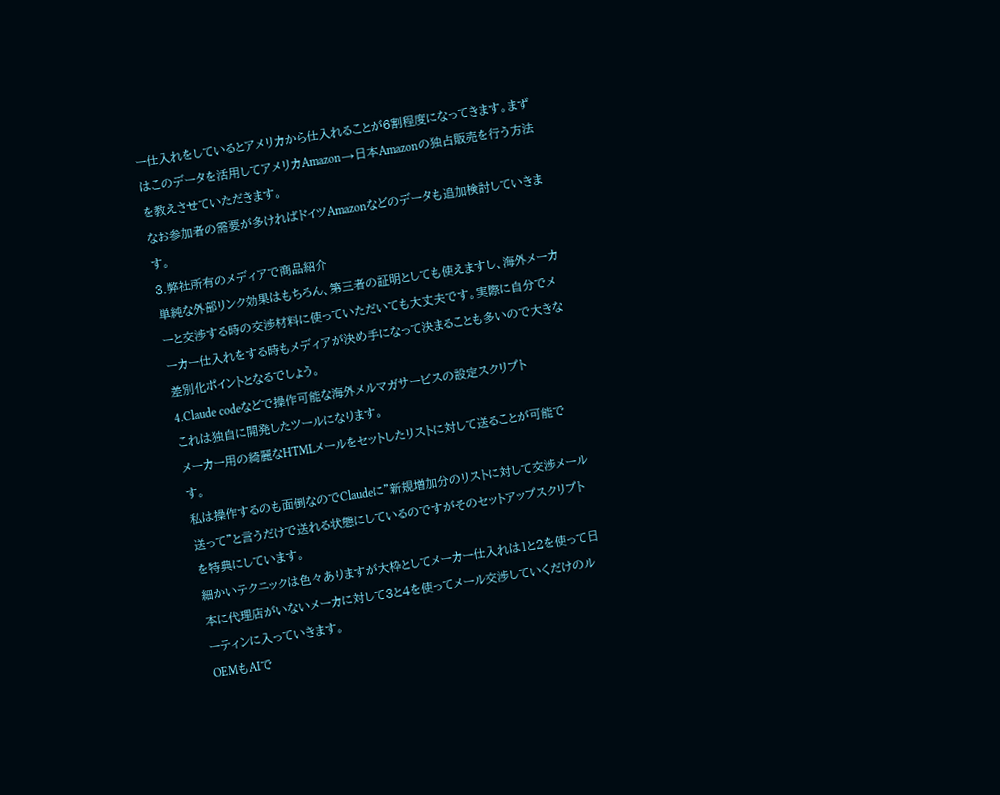ー仕入れをしているとアメリカから仕入れることが6割程度になってきます。まずはこのデータを活用してアメリカAmazon→日本Amazonの独占販売を行う方法を教えさせていただきます。
なお参加者の需要が多ければドイツAmazonなどのデータも追加検討していきます。
3.弊社所有のメディアで商品紹介
単純な外部リンク効果はもちろん、第三者の証明としても使えますし、海外メーカーと交渉する時の交渉材料に使っていただいても大丈夫です。実際に自分でメーカー仕入れをする時もメディアが決め手になって決まることも多いので大きな差別化ポイントとなるでしょう。
4.Claude codeなどで操作可能な海外メルマガサービスの設定スクリプト
これは独自に開発したツールになります。
メーカー用の綺麗なHTMLメールをセットしたリストに対して送ることが可能です。
私は操作するのも面倒なのでClaudeに”新規増加分のリストに対して交渉メール送って”と言うだけで送れる状態にしているのですがそのセットアップスクリプトを特典にしています。
細かいテクニックは色々ありますが大枠としてメーカー仕入れは1と2を使って日本に代理店がいないメーカに対して3と4を使ってメール交渉していくだけのルーティンに入っていきます。
OEMもAIで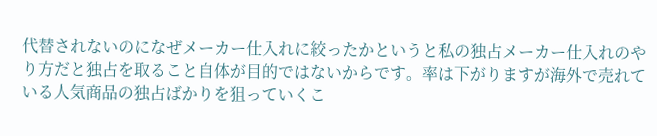代替されないのになぜメーカー仕入れに絞ったかというと私の独占メーカー仕入れのやり方だと独占を取ること自体が目的ではないからです。率は下がりますが海外で売れている人気商品の独占ばかりを狙っていくこ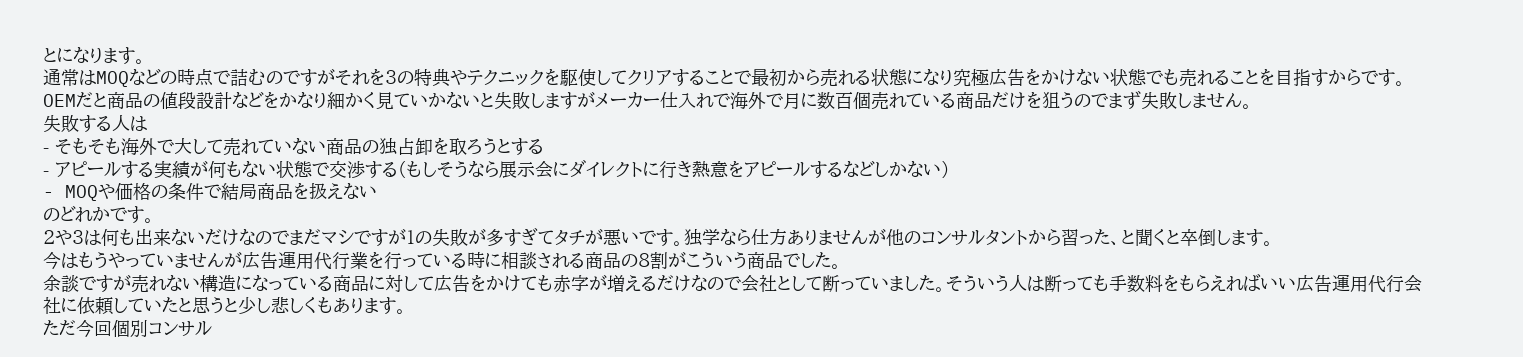とになります。
通常はMOQなどの時点で詰むのですがそれを3の特典やテクニックを駆使してクリアすることで最初から売れる状態になり究極広告をかけない状態でも売れることを目指すからです。
OEMだと商品の値段設計などをかなり細かく見ていかないと失敗しますがメーカー仕入れで海外で月に数百個売れている商品だけを狙うのでまず失敗しません。
失敗する人は
- そもそも海外で大して売れていない商品の独占卸を取ろうとする
- アピールする実績が何もない状態で交渉する(もしそうなら展示会にダイレクトに行き熱意をアピールするなどしかない)
- MOQや価格の条件で結局商品を扱えない
のどれかです。
2や3は何も出来ないだけなのでまだマシですが1の失敗が多すぎてタチが悪いです。独学なら仕方ありませんが他のコンサルタントから習った、と聞くと卒倒します。
今はもうやっていませんが広告運用代行業を行っている時に相談される商品の8割がこういう商品でした。
余談ですが売れない構造になっている商品に対して広告をかけても赤字が増えるだけなので会社として断っていました。そういう人は断っても手数料をもらえればいい広告運用代行会社に依頼していたと思うと少し悲しくもあります。
ただ今回個別コンサル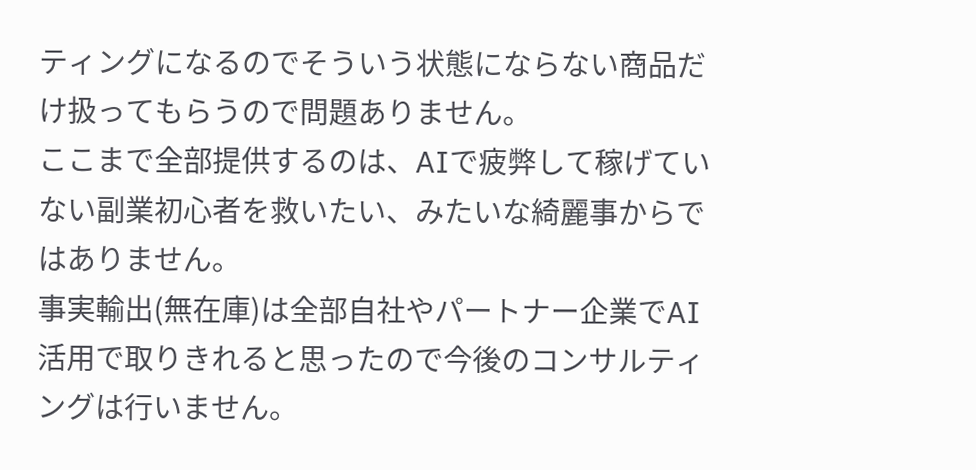ティングになるのでそういう状態にならない商品だけ扱ってもらうので問題ありません。
ここまで全部提供するのは、AIで疲弊して稼げていない副業初心者を救いたい、みたいな綺麗事からではありません。
事実輸出(無在庫)は全部自社やパートナー企業でAI活用で取りきれると思ったので今後のコンサルティングは行いません。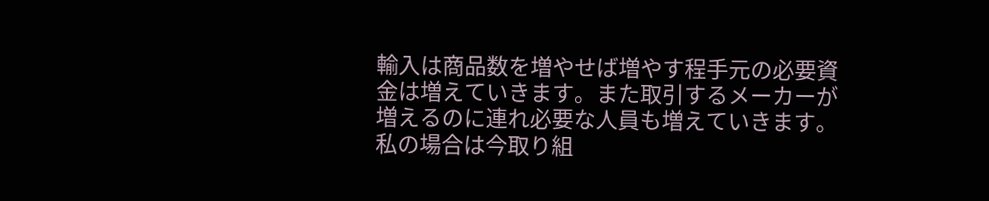輸入は商品数を増やせば増やす程手元の必要資金は増えていきます。また取引するメーカーが増えるのに連れ必要な人員も増えていきます。私の場合は今取り組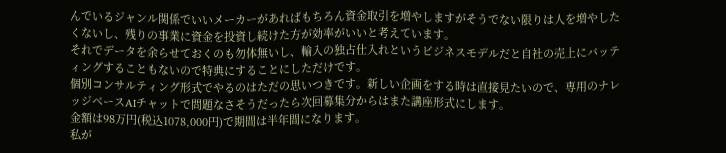んでいるジャンル関係でいいメーカーがあればもちろん資金取引を増やしますがそうでない限りは人を増やしたくないし、残りの事業に資金を投資し続けた方が効率がいいと考えています。
それでデータを余らせておくのも勿体無いし、輸入の独占仕入れというビジネスモデルだと自社の売上にバッティングすることもないので特典にすることにしただけです。
個別コンサルティング形式でやるのはただの思いつきです。新しい企画をする時は直接見たいので、専用のナレッジベースAIチャットで問題なさそうだったら次回募集分からはまた講座形式にします。
金額は98万円(税込1078,000円)で期間は半年間になります。
私が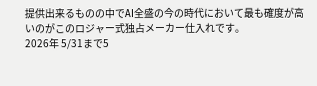提供出来るものの中でAI全盛の今の時代において最も確度が高いのがこのロジャー式独占メーカー仕入れです。
2026年 5/31まで5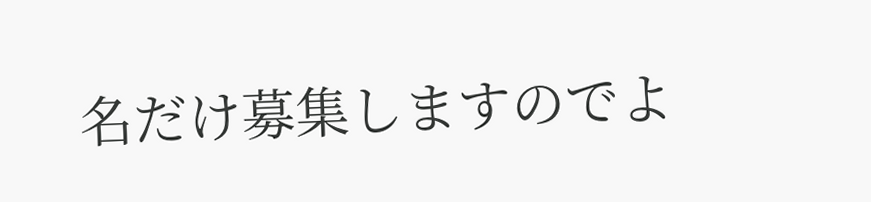名だけ募集しますのでよ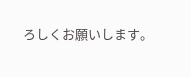ろしくお願いします。